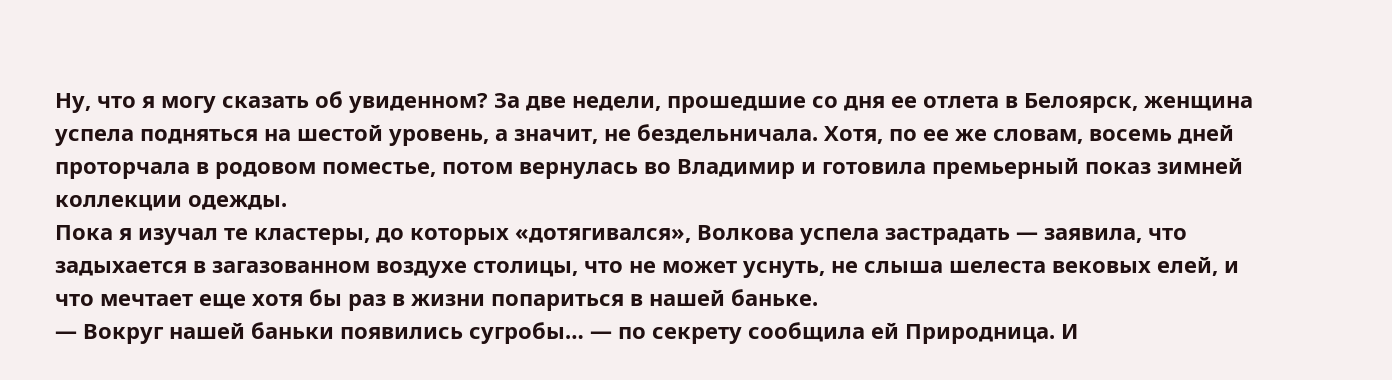Ну, что я могу сказать об увиденном? За две недели, прошедшие со дня ее отлета в Белоярск, женщина успела подняться на шестой уровень, а значит, не бездельничала. Хотя, по ее же словам, восемь дней проторчала в родовом поместье, потом вернулась во Владимир и готовила премьерный показ зимней коллекции одежды.
Пока я изучал те кластеры, до которых «дотягивался», Волкова успела застрадать — заявила, что задыхается в загазованном воздухе столицы, что не может уснуть, не слыша шелеста вековых елей, и что мечтает еще хотя бы раз в жизни попариться в нашей баньке.
— Вокруг нашей баньки появились сугробы… — по секрету сообщила ей Природница. И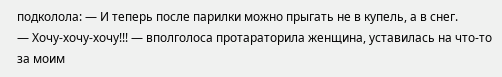подколола: — И теперь после парилки можно прыгать не в купель, а в снег.
— Хочу-хочу-хочу!!! — вполголоса протараторила женщина, уставилась на что-то за моим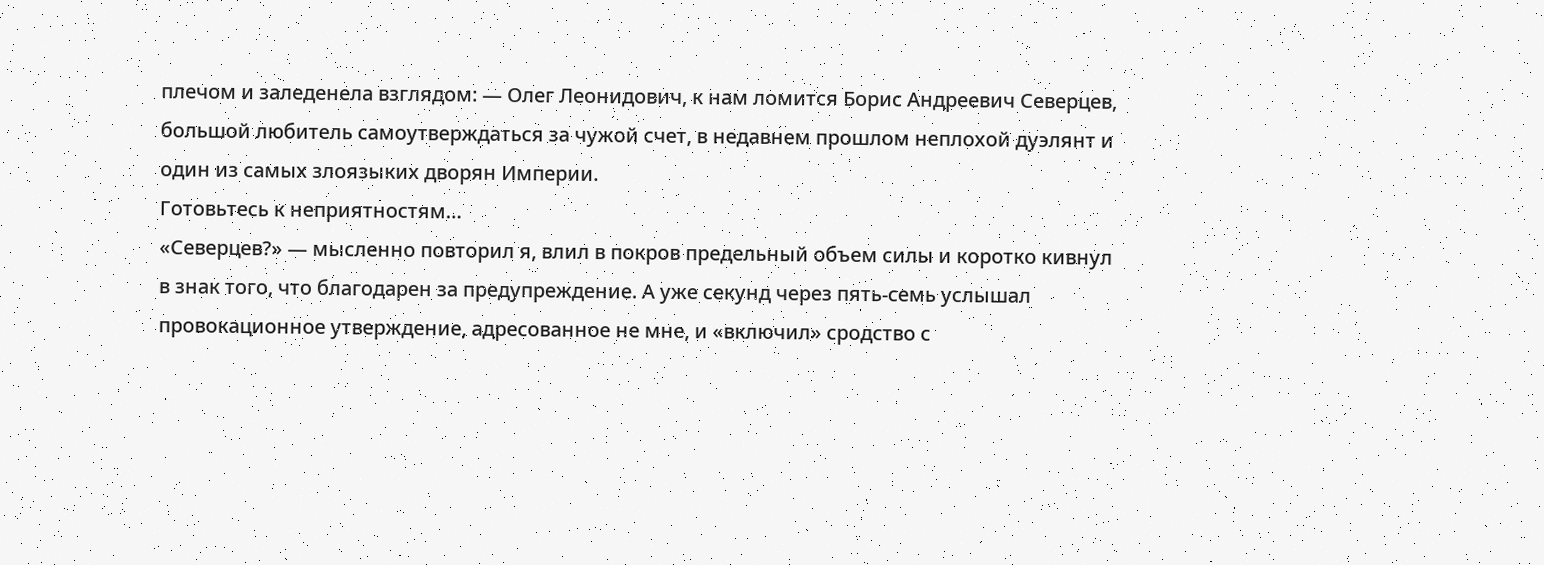плечом и заледенела взглядом: — Олег Леонидович, к нам ломится Борис Андреевич Северцев, большой любитель самоутверждаться за чужой счет, в недавнем прошлом неплохой дуэлянт и один из самых злоязыких дворян Империи.
Готовьтесь к неприятностям…
«Северцев?» — мысленно повторил я, влил в покров предельный объем силы и коротко кивнул в знак того, что благодарен за предупреждение. А уже секунд через пять-семь услышал провокационное утверждение, адресованное не мне, и «включил» сродство с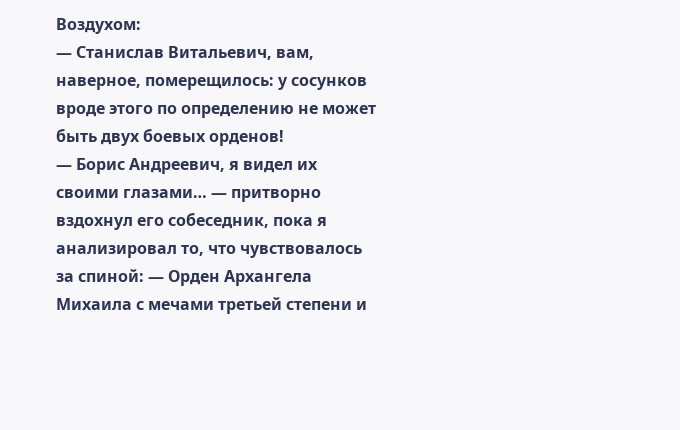Воздухом:
— Станислав Витальевич, вам, наверное, померещилось: у сосунков вроде этого по определению не может быть двух боевых орденов!
— Борис Андреевич, я видел их своими глазами… — притворно вздохнул его собеседник, пока я анализировал то, что чувствовалось за спиной: — Орден Архангела Михаила с мечами третьей степени и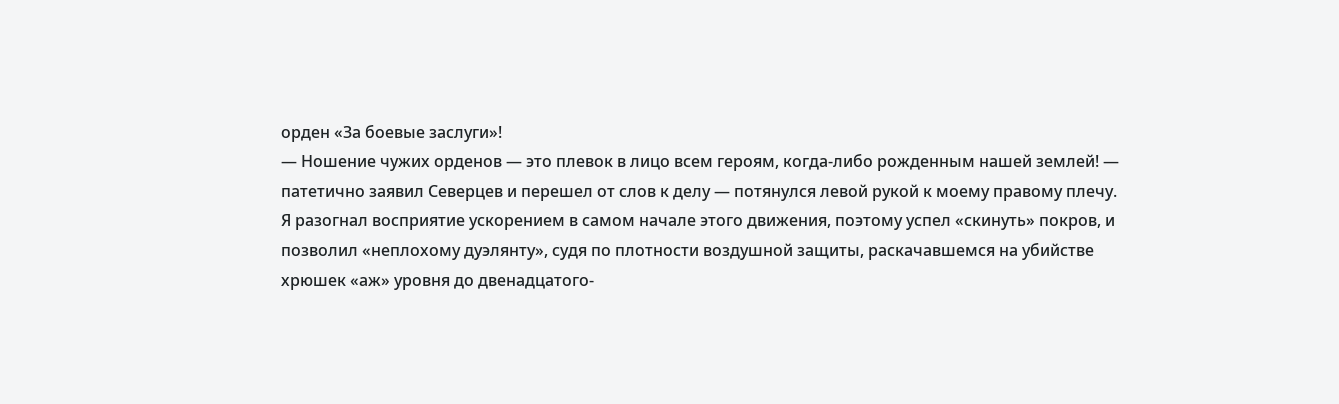орден «За боевые заслуги»!
— Ношение чужих орденов — это плевок в лицо всем героям, когда-либо рожденным нашей землей! — патетично заявил Северцев и перешел от слов к делу — потянулся левой рукой к моему правому плечу.
Я разогнал восприятие ускорением в самом начале этого движения, поэтому успел «скинуть» покров, и позволил «неплохому дуэлянту», судя по плотности воздушной защиты, раскачавшемся на убийстве хрюшек «аж» уровня до двенадцатого-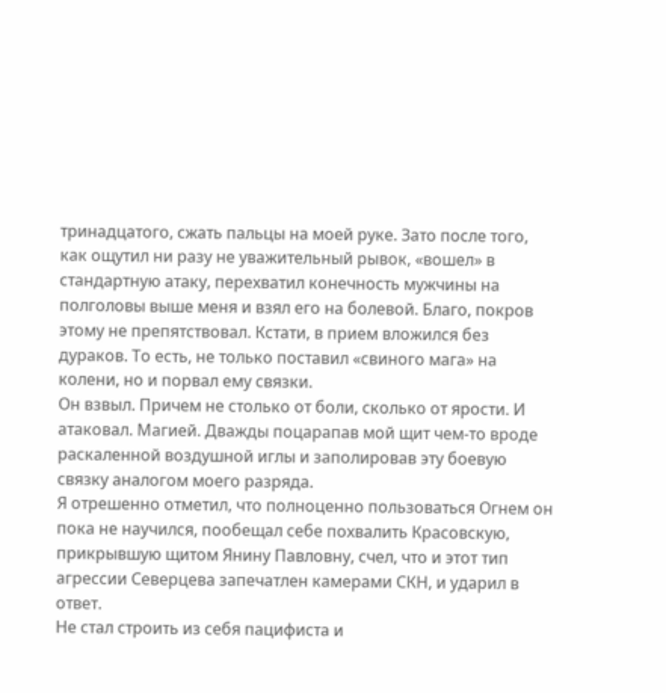тринадцатого, сжать пальцы на моей руке. Зато после того, как ощутил ни разу не уважительный рывок, «вошел» в стандартную атаку, перехватил конечность мужчины на полголовы выше меня и взял его на болевой. Благо, покров этому не препятствовал. Кстати, в прием вложился без дураков. То есть, не только поставил «свиного мага» на колени, но и порвал ему связки.
Он взвыл. Причем не столько от боли, сколько от ярости. И атаковал. Магией. Дважды поцарапав мой щит чем-то вроде раскаленной воздушной иглы и заполировав эту боевую связку аналогом моего разряда.
Я отрешенно отметил, что полноценно пользоваться Огнем он пока не научился, пообещал себе похвалить Красовскую, прикрывшую щитом Янину Павловну, счел, что и этот тип агрессии Северцева запечатлен камерами СКН, и ударил в ответ.
Не стал строить из себя пацифиста и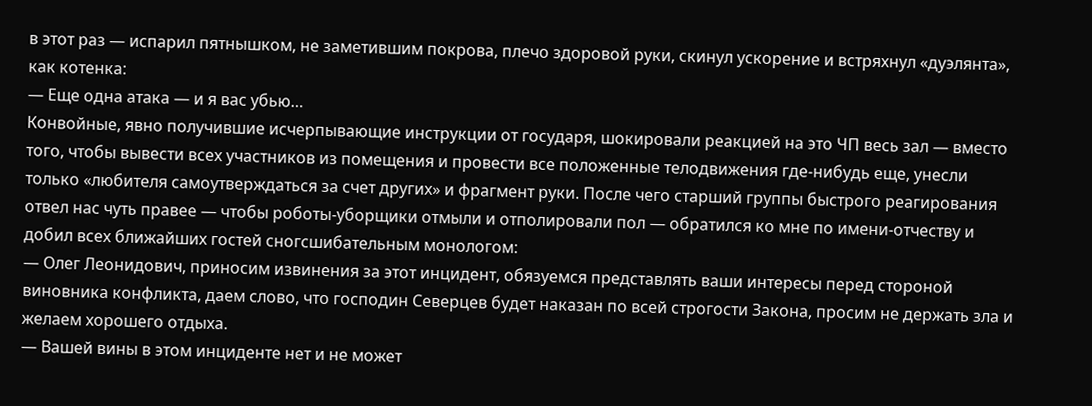в этот раз — испарил пятнышком, не заметившим покрова, плечо здоровой руки, скинул ускорение и встряхнул «дуэлянта», как котенка:
— Еще одна атака — и я вас убью…
Конвойные, явно получившие исчерпывающие инструкции от государя, шокировали реакцией на это ЧП весь зал — вместо того, чтобы вывести всех участников из помещения и провести все положенные телодвижения где-нибудь еще, унесли только «любителя самоутверждаться за счет других» и фрагмент руки. После чего старший группы быстрого реагирования отвел нас чуть правее — чтобы роботы-уборщики отмыли и отполировали пол — обратился ко мне по имени-отчеству и добил всех ближайших гостей сногсшибательным монологом:
— Олег Леонидович, приносим извинения за этот инцидент, обязуемся представлять ваши интересы перед стороной виновника конфликта, даем слово, что господин Северцев будет наказан по всей строгости Закона, просим не держать зла и желаем хорошего отдыха.
— Вашей вины в этом инциденте нет и не может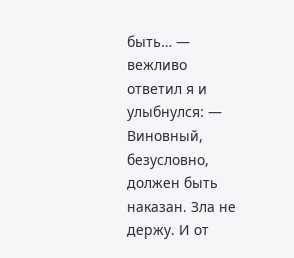быть… — вежливо ответил я и улыбнулся: — Виновный, безусловно, должен быть наказан. Зла не держу. И от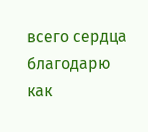всего сердца благодарю как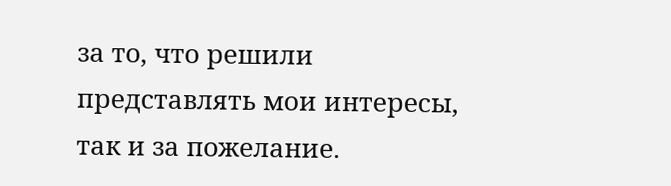за то, что решили представлять мои интересы, так и за пожелание.